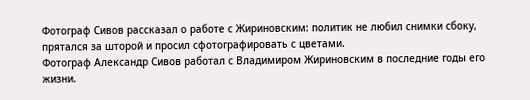Фотограф Сивов рассказал о работе с Жириновским: политик не любил снимки сбоку, прятался за шторой и просил сфотографировать с цветами.
Фотограф Александр Сивов работал с Владимиром Жириновским в последние годы его жизни.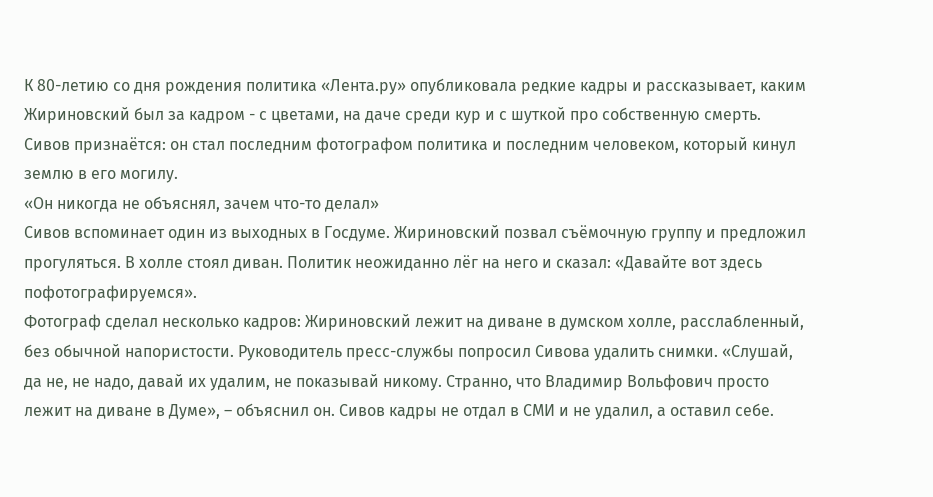К 80-летию со дня рождения политика «Лента.ру» опубликовала редкие кадры и рассказывает, каким Жириновский был за кадром - с цветами, на даче среди кур и с шуткой про собственную смерть.
Сивов признаётся: он стал последним фотографом политика и последним человеком, который кинул землю в его могилу.
«Он никогда не объяснял, зачем что-то делал»
Сивов вспоминает один из выходных в Госдуме. Жириновский позвал съёмочную группу и предложил прогуляться. В холле стоял диван. Политик неожиданно лёг на него и сказал: «Давайте вот здесь пофотографируемся».
Фотограф сделал несколько кадров: Жириновский лежит на диване в думском холле, расслабленный, без обычной напористости. Руководитель пресс-службы попросил Сивова удалить снимки. «Слушай, да не, не надо, давай их удалим, не показывай никому. Странно, что Владимир Вольфович просто лежит на диване в Думе», – объяснил он. Сивов кадры не отдал в СМИ и не удалил, а оставил себе.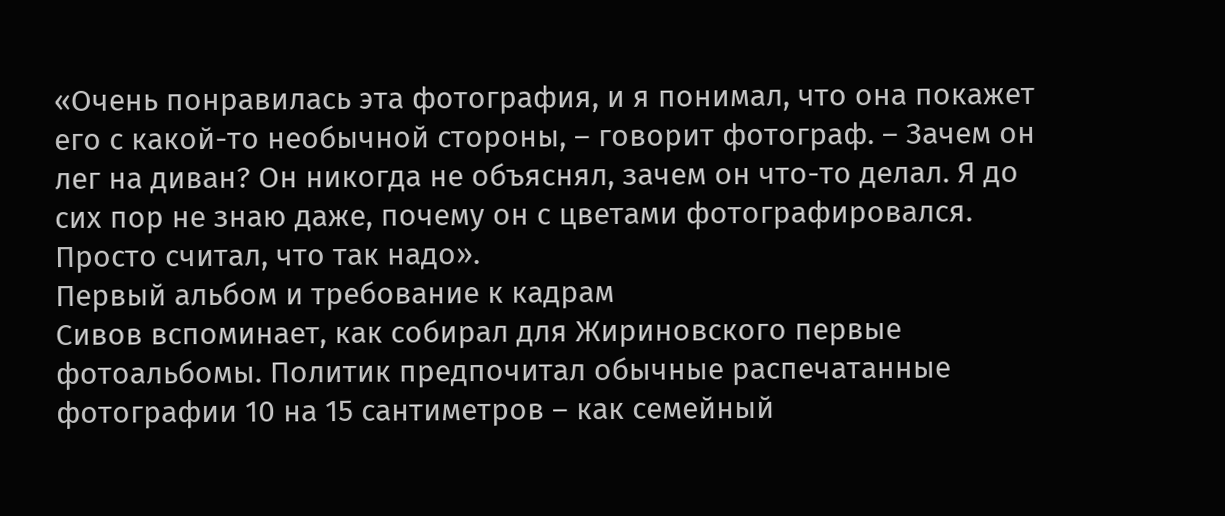«Очень понравилась эта фотография, и я понимал, что она покажет его с какой-то необычной стороны, – говорит фотограф. – Зачем он лег на диван? Он никогда не объяснял, зачем он что-то делал. Я до сих пор не знаю даже, почему он с цветами фотографировался. Просто считал, что так надо».
Первый альбом и требование к кадрам
Сивов вспоминает, как собирал для Жириновского первые фотоальбомы. Политик предпочитал обычные распечатанные фотографии 10 на 15 сантиметров – как семейный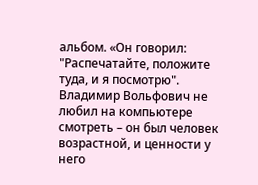альбом. «Он говорил: "Распечатайте, положите туда, и я посмотрю". Владимир Вольфович не любил на компьютере смотреть – он был человек возрастной, и ценности у него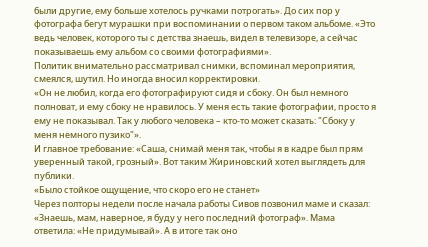были другие, ему больше хотелось ручками потрогать». До сих пор у фотографа бегут мурашки при воспоминании о первом таком альбоме. «Это ведь человек, которого ты с детства знаешь, видел в телевизоре, а сейчас показываешь ему альбом со своими фотографиями».
Политик внимательно рассматривал снимки, вспоминал мероприятия, смеялся, шутил. Но иногда вносил корректировки.
«Он не любил, когда его фотографируют сидя и сбоку. Он был немного полноват, и ему сбоку не нравилось. У меня есть такие фотографии, просто я ему не показывал. Так у любого человека – кто-то может сказать: "Сбоку у меня немного пузико"».
И главное требование: «Саша, снимай меня так, чтобы я в кадре был прям уверенный такой, грозный». Вот таким Жириновский хотел выглядеть для публики.
«Было стойкое ощущение, что скоро его не станет»
Через полторы недели после начала работы Сивов позвонил маме и сказал: «Знаешь, мам, наверное, я буду у него последний фотограф». Мама ответила: «Не придумывай». А в итоге так оно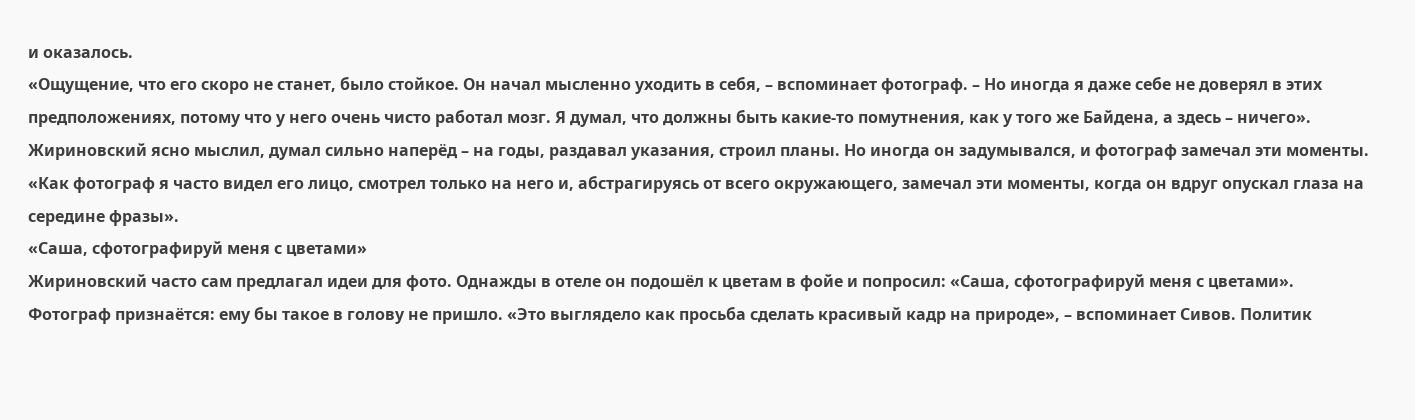и оказалось.
«Ощущение, что его скоро не станет, было стойкое. Он начал мысленно уходить в себя, – вспоминает фотограф. – Но иногда я даже себе не доверял в этих предположениях, потому что у него очень чисто работал мозг. Я думал, что должны быть какие-то помутнения, как у того же Байдена, а здесь – ничего».
Жириновский ясно мыслил, думал сильно наперёд – на годы, раздавал указания, строил планы. Но иногда он задумывался, и фотограф замечал эти моменты.
«Как фотограф я часто видел его лицо, смотрел только на него и, абстрагируясь от всего окружающего, замечал эти моменты, когда он вдруг опускал глаза на середине фразы».
«Саша, сфотографируй меня с цветами»
Жириновский часто сам предлагал идеи для фото. Однажды в отеле он подошёл к цветам в фойе и попросил: «Саша, сфотографируй меня с цветами». Фотограф признаётся: ему бы такое в голову не пришло. «Это выглядело как просьба сделать красивый кадр на природе», – вспоминает Сивов. Политик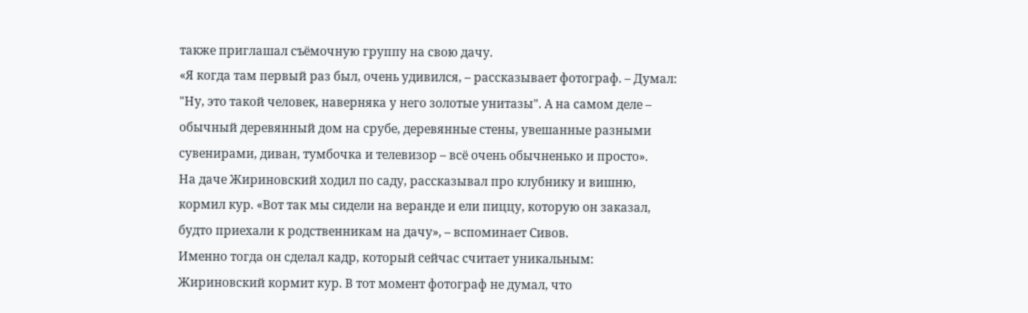также приглашал съёмочную группу на свою дачу.
«Я когда там первый раз был, очень удивился, – рассказывает фотограф. – Думал: "Ну, это такой человек, наверняка у него золотые унитазы". А на самом деле – обычный деревянный дом на срубе, деревянные стены, увешанные разными сувенирами, диван, тумбочка и телевизор – всё очень обычненько и просто».
На даче Жириновский ходил по саду, рассказывал про клубнику и вишню, кормил кур. «Вот так мы сидели на веранде и ели пиццу, которую он заказал, будто приехали к родственникам на дачу», – вспоминает Сивов.
Именно тогда он сделал кадр, который сейчас считает уникальным: Жириновский кормит кур. В тот момент фотограф не думал, что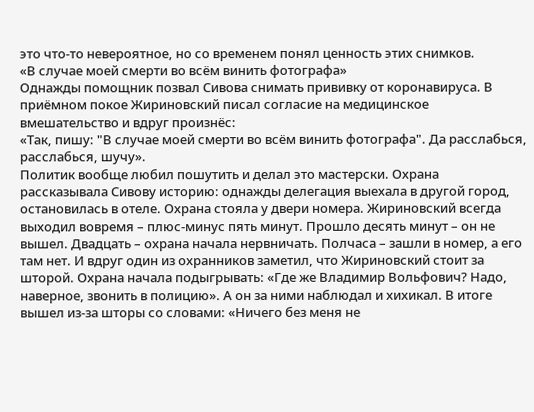это что-то невероятное, но со временем понял ценность этих снимков.
«В случае моей смерти во всём винить фотографа»
Однажды помощник позвал Сивова снимать прививку от коронавируса. В приёмном покое Жириновский писал согласие на медицинское вмешательство и вдруг произнёс:
«Так, пишу: "В случае моей смерти во всём винить фотографа". Да расслабься, расслабься, шучу».
Политик вообще любил пошутить и делал это мастерски. Охрана рассказывала Сивову историю: однажды делегация выехала в другой город, остановилась в отеле. Охрана стояла у двери номера. Жириновский всегда выходил вовремя – плюс-минус пять минут. Прошло десять минут – он не вышел. Двадцать – охрана начала нервничать. Полчаса – зашли в номер, а его там нет. И вдруг один из охранников заметил, что Жириновский стоит за шторой. Охрана начала подыгрывать: «Где же Владимир Вольфович? Надо, наверное, звонить в полицию». А он за ними наблюдал и хихикал. В итоге вышел из-за шторы со словами: «Ничего без меня не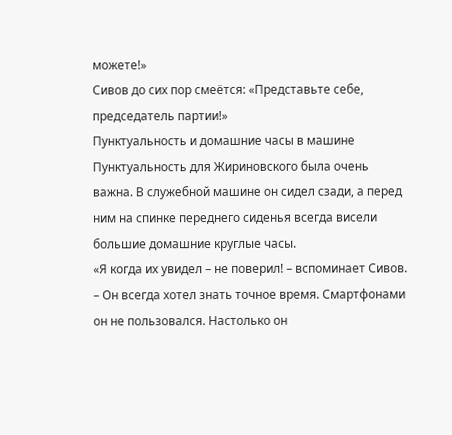можете!»
Сивов до сих пор смеётся: «Представьте себе, председатель партии!»
Пунктуальность и домашние часы в машине
Пунктуальность для Жириновского была очень важна. В служебной машине он сидел сзади, а перед ним на спинке переднего сиденья всегда висели большие домашние круглые часы.
«Я когда их увидел – не поверил! – вспоминает Сивов. – Он всегда хотел знать точное время. Смартфонами он не пользовался. Настолько он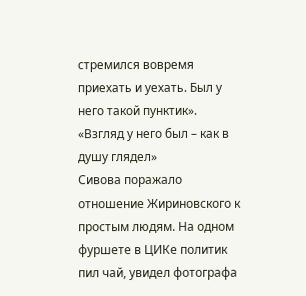стремился вовремя приехать и уехать. Был у него такой пунктик».
«Взгляд у него был – как в душу глядел»
Сивова поражало отношение Жириновского к простым людям. На одном фуршете в ЦИКе политик пил чай, увидел фотографа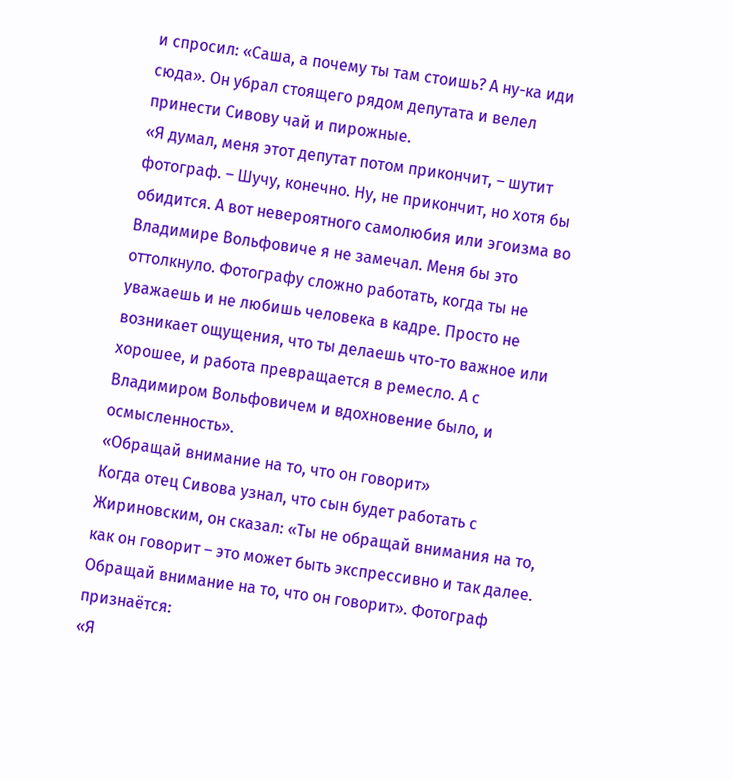и спросил: «Саша, а почему ты там стоишь? А ну-ка иди сюда». Он убрал стоящего рядом депутата и велел принести Сивову чай и пирожные.
«Я думал, меня этот депутат потом прикончит, – шутит фотограф. – Шучу, конечно. Ну, не прикончит, но хотя бы обидится. А вот невероятного самолюбия или эгоизма во Владимире Вольфовиче я не замечал. Меня бы это оттолкнуло. Фотографу сложно работать, когда ты не уважаешь и не любишь человека в кадре. Просто не возникает ощущения, что ты делаешь что-то важное или хорошее, и работа превращается в ремесло. А с Владимиром Вольфовичем и вдохновение было, и осмысленность».
«Обращай внимание на то, что он говорит»
Когда отец Сивова узнал, что сын будет работать с Жириновским, он сказал: «Ты не обращай внимания на то, как он говорит – это может быть экспрессивно и так далее. Обращай внимание на то, что он говорит». Фотограф признаётся:
«Я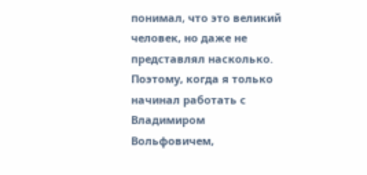понимал, что это великий человек, но даже не представлял насколько. Поэтому, когда я только начинал работать с Владимиром Вольфовичем,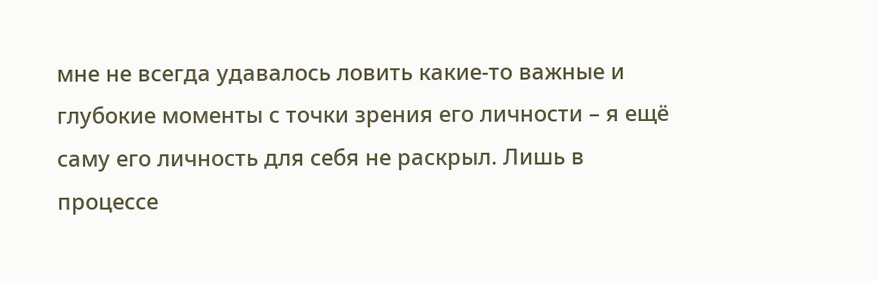мне не всегда удавалось ловить какие-то важные и глубокие моменты с точки зрения его личности – я ещё саму его личность для себя не раскрыл. Лишь в процессе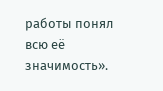работы понял всю её значимость».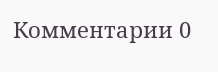Комментарии 0